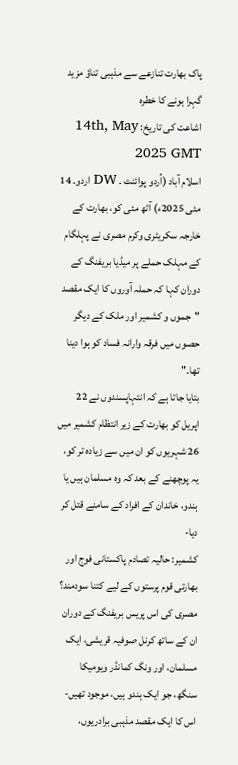پاک بھارت تنازعے سے مذہبی تناؤ مزید گہرا ہونے کا خطرہ
اشاعت کی تاریخ: 14th, May 2025 GMT
اسلام آباد (اُردو پوائنٹ ۔ DW اردو۔ 14 مئی 2025ء) آٹھ مئی کو، بھارت کے خارجہ سکریٹری وکرم مصری نے پہلگام کے مہلک حملے پر میڈیا بریفنگ کے دوران کہا کہ حملہ آوروں کا ایک مقصد "جموں و کشمیر اور ملک کے دیگر حصوں میں فرقہ وارانہ فساد کو ہوا دینا تھا۔"
بتایا جاتا ہے کہ انتہاپسندوں نے 22 اپریل کو بھارت کے زیر انتظام کشمیر میں 26 شہریوں کو ان میں سے زیادہ تر کو، یہ پوچھنے کے بعد کہ وہ مسلمان ہیں یا ہندو، خاندان کے افراد کے سامنے قتل کر دیا-
کشمیر: حالیہ تصادم پاکستانی فوج اور بھارتی قوم پرستوں کے لیے کتنا سودمند؟
مصری کی اس پریس بریفنگ کے دوران ان کے ساتھ کرنل صوفیہ قریشی، ایک مسلمان، اور ونگ کمانڈر ویومیکا سنگھ، جو ایک ہندو ہیں، موجود تھیں- اس کا ایک مقصد مذہبی برادریوں،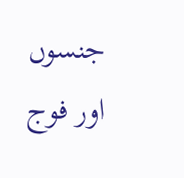جنسوں اور فوج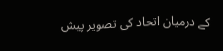کے درمیان اتحاد کی تصویر پیش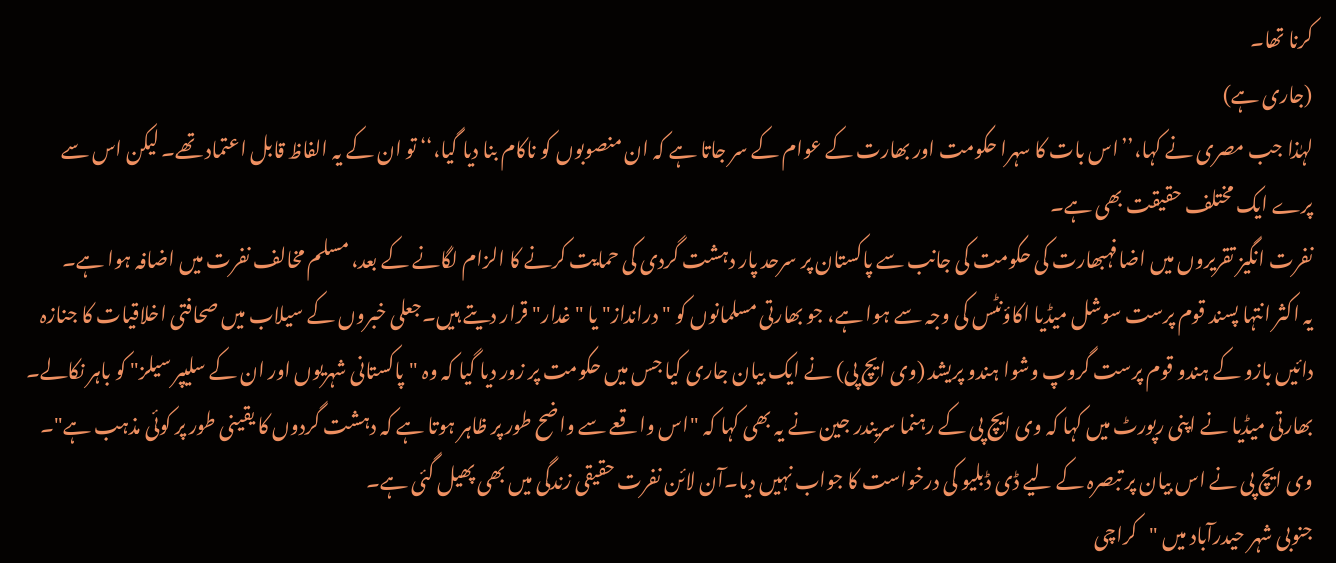کرنا تھا۔
(جاری ہے)
لہٰذا جب مصری نے کہا،’’اس بات کا سہرا حکومت اور بھارت کے عوام کے سر جاتا ہے کہ ان منصوبوں کو ناکام بنا دیا گیا،‘‘ تو ان کے یہ الفاظ قابل اعتماد تھے۔ لیکن اس سے پرے ایک مختلف حقیقت بھی ہے۔
نفرت انگیز تقریروں میں اضافہبھارت کی حکومت کی جانب سے پاکستان پر سرحد پار دہشت گردی کی حمایت کرنے کا الزام لگانے کے بعد، مسلم مخالف نفرت میں اضافہ ہوا ہے۔
یہ اکثر انتہا پسند قوم پرست سوشل میڈیا اکاؤنٹس کی وجہ سے ہوا ہے، جو بھارتی مسلمانوں کو "درانداز" یا "غدار" قرار دیتے ہیں۔جعلی خبروں کے سیلاب میں صحافتی اخلاقیات کا جنازہ
دائیں بازو کے ہندو قوم پرست گروپ وشوا ہندو پریشد (وی ایچ پی) نے ایک بیان جاری کیا جس میں حکومت پر زور دیا گیا کہ وہ "پاکستانی شہریوں اور ان کے سلیپر سیلز" کو باہر نکالے۔
بھارتی میڈیا نے اپنی رپورٹ میں کہا کہ وی ایچ پی کے رہنما سریندر جین نے یہ بھی کہا کہ "اس واقعے سے واضح طور پر ظاہر ہوتا ہے کہ دہشت گردوں کا یقینی طور پر کوئی مذہب ہے"۔ وی ایچ پی نے اس بیان پر تبصرہ کے لیے ڈی ڈبلیو کی درخواست کا جواب نہیں دیا۔آن لائن نفرت حقیقی زندگی میں بھی پھیل گئی ہے۔
جنوبی شہر حیدرآباد میں "کراچی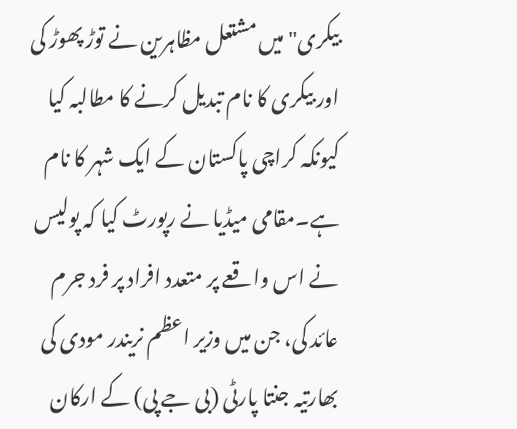بیکری" میں مشتعل مظاہرین نے توڑ پھوڑ کی اور بیکری کا نام تبدیل کرنے کا مطالبہ کیا کیونکہ کراچی پاکستان کے ایک شہر کا نام ہے۔مقامی میڈیا نے رپورٹ کیا کہ پولیس نے اس واقعے پر متعدد افراد پر فرد جرم عائد کی، جن میں وزیر اعظم نریندر مودی کی بھارتیہ جنتا پارٹی (بی جے پی) کے ارکان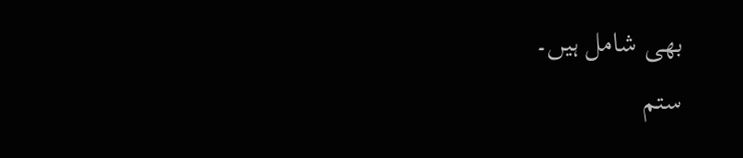بھی شامل ہیں۔
ستم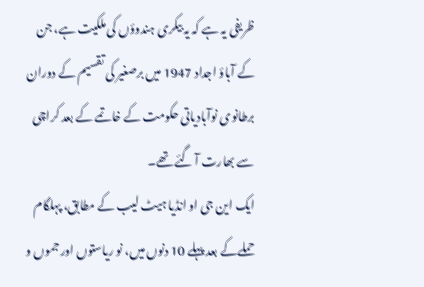ظریفی یہ ہے کہ یہ بیکری ہندوؤں کی ملکیت ہے، جن کے آباؤ اجداد 1947 میں برصغیر کی تقسیم کے دوران برطانوی نوآبادیاتی حکومت کے خاتمے کے بعد کراچی سے بھارت آ گئے تھے۔
ایک این جی او انڈیا ہیٹ لیب کے مطابق، پہلگام حملےکے بعد پہلے 10 دنوں میں، نو ریاستوں اور جموں و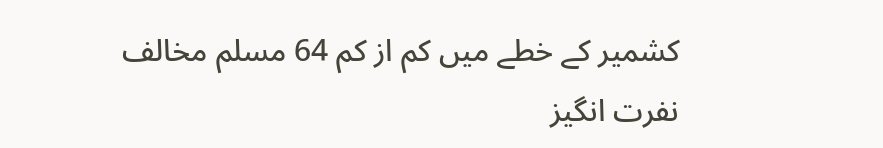کشمیر کے خطے میں کم از کم 64 مسلم مخالف نفرت انگیز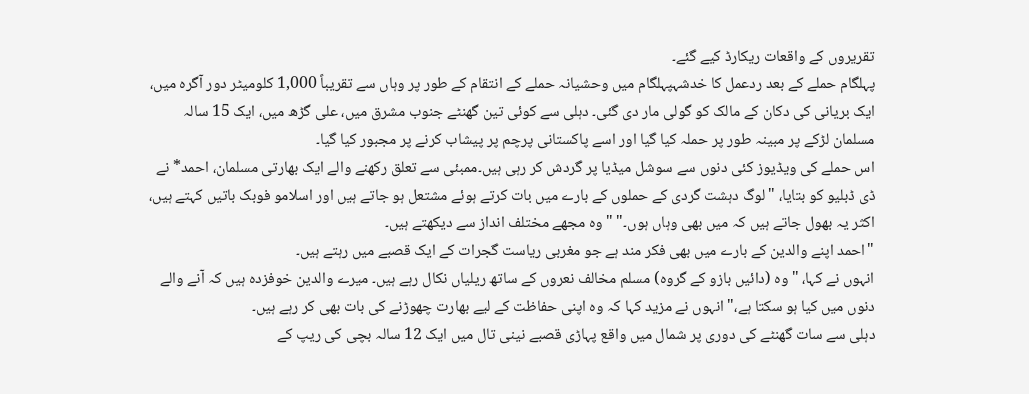تقریروں کے واقعات ریکارڈ کیے گئے۔
پہلگام حملے کے بعد ردعمل کا خدشہپہلگام میں وحشیانہ حملے کے انتقام کے طور پر وہاں سے تقریباً 1,000 کلومیٹر دور آگرہ میں، ایک بریانی کی دکان کے مالک کو گولی مار دی گئی۔ دہلی سے کوئی تین گھنٹے جنوب مشرق میں، علی گڑھ میں، ایک 15 سالہ مسلمان لڑکے پر مبینہ طور پر حملہ کیا گیا اور اسے پاکستانی پرچم پر پیشاب کرنے پر مجبور کیا گیا۔
اس حملے کی ویڈیوز کئی دنوں سے سوشل میڈیا پر گردش کر رہی ہیں۔ممبئی سے تعلق رکھنے والے ایک بھارتی مسلمان، احمد* نے ڈی ڈبلیو کو بتایا، "لوگ دہشت گردی کے حملوں کے بارے میں بات کرتے ہوئے مشتعل ہو جاتے ہیں اور اسلامو فوبک باتیں کہتے ہیں، اکثر یہ بھول جاتے ہیں کہ میں بھی وہاں ہوں۔" "وہ مجھے مختلف انداز سے دیکھتے ہیں۔
"احمد اپنے والدین کے بارے میں بھی فکر مند ہے جو مغربی ریاست گجرات کے ایک قصبے میں رہتے ہیں۔
انہوں نے کہا، "وہ (دائیں بازو کے گروہ) مسلم مخالف نعروں کے ساتھ ریلیاں نکال رہے ہیں۔ میرے والدین خوفزدہ ہیں کہ آنے والے دنوں میں کیا ہو سکتا ہے،" انہوں نے مزید کہا کہ وہ اپنی حفاظت کے لیے بھارت چھوڑنے کی بات بھی کر رہے ہیں۔
دہلی سے سات گھنٹے کی دوری پر شمال میں واقع پہاڑی قصبے نینی تال میں ایک 12 سالہ بچی کی ریپ کے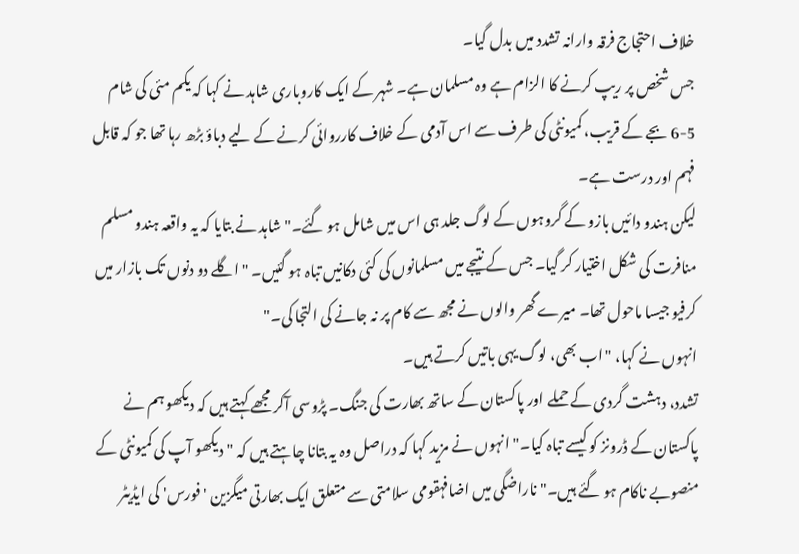خلاف احتجاج فرقہ وارانہ تشدد میں بدل گیا۔
جس شخص پر ریپ کرنے کا الزام ہے وہ مسلمان ہے۔ شہر کے ایک کاروباری شاہد نے کہا کہ یکم مئی کی شام 5-6 بجے کے قریب، کمیونٹی کی طرف سے اس آدمی کے خلاف کارروائی کرنے کے لیے دباؤ بڑھ رہا تھا جو کہ قابل فہم اور درست ہے۔
لیکن ہندو دائیں بازو کے گروہوں کے لوگ جلد ہی اس میں شامل ہو گئے۔"شاہد نے بتایا کہ یہ واقعہ ہندو مسلم منافرت کی شکل اختیار کر گیا۔ جس کے نتیجے میں مسلمانوں کی کئی دکانیں تباہ ہو گئیں۔ "اگلے دو دنوں تک بازار میں کرفیو جیسا ماحول تھا۔ میرے گھر والوں نے مجھ سے کام پر نہ جانے کی التجا کی۔"
انہوں نے کہا، "اب بھی، لوگ یہی باتیں کرتے ہیں۔
تشدد، دہشت گردی کے حملے اور پاکستان کے ساتھ بھارت کی جنگ۔ پڑوسی آکر مجھے کہتے ہیں کہ دیکھو ہم نے پاکستان کے ڈرونز کو کیسے تباہ کیا۔" انہوں نے مزید کہا کہ دراصل وہ یہ بتانا چاہتے ہیں کہ "دیکھو آپ کی کمیونٹی کے منصوبے ناکام ہو گئے ہیں۔" ناراضگی میں اضافہقومی سلامتی سے متعلق ایک بھارتی میگزین 'فورس' کی ایڈیٹر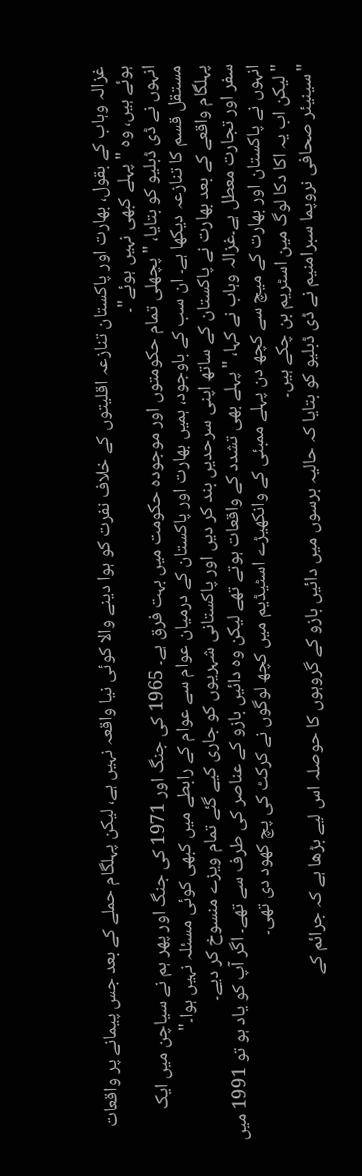غزالہ وہاب کے بقول، بھارت اور پاکستان تنازعہ اقلیتوں کے خلاف نفرت کو ہوا دینے والا کوئی نیا واقعہ نہیں ہے، لیکن پہلگام حملے کے بعد جس پیمانے پر واقعات ہوئے ہیں، وہ "پہلے کبھی نہیں ہوئے"۔
انہوں نے ڈی ڈبلیو کو بتایا، "پچھلی تمام حکومتوں اور موجودہ حکومت میں بہت فرق ہے۔ 1965 کی جنگ اور 1971 کی جنگ اور پھر ہم نے سیاچن میں ایک مستقل قسم کا تنازعہ دیکھا ہے۔ ان سب کے باوجود، ہمیں بھارت اور پاکستان کے درمیان عوام سے عوام کے رابطے میں کبھی کوئی مسئلہ نہیں ہوا۔"
پہلگام واقعے کے بعد بھارت نے پاکستان کے ساتھ اپنی سرحدیں بند کر دیں اور پاکستانی شہریوں کو جاری کیے گئے تمام ویزے منسوخ کر دیے۔
سفر اور تجارت معطل ہے۔غزالہ وہاب نے کہا، "پہلے بھی تشدد کے واقعات ہوتے تھے لیکن وہ دائیں بازو کے عناصر کی طرف سے تھے۔ اگر آپ کو یاد ہو تو 1991 میں انہوں نے پاکستان اور بھارت کے میچ سے کچھ دن پہلے ممبئی کے وانکھیڑے اسٹیڈیم میں کچھ لوگوں نے کرکٹ کی پچ کھود دی تھی۔
"لیکن اب یہ اکا دکا لوگ مین اسٹریم بن چکے ہیں۔
"سینیئر صحافی نروپما سبرامنیم نے ڈی ڈبلیو کو بتایا کہ حالیہ برسوں میں دائیں بازو کے گروہوں کا حوصلہ اس لیے بڑھا ہے کہ جرائم کے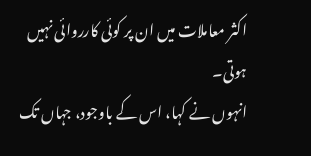اکثر معاملات میں ان پر کوئی کارروائی نہیں ہوتی۔
انہوں نے کہا، اس کے باوجود، جہاں تک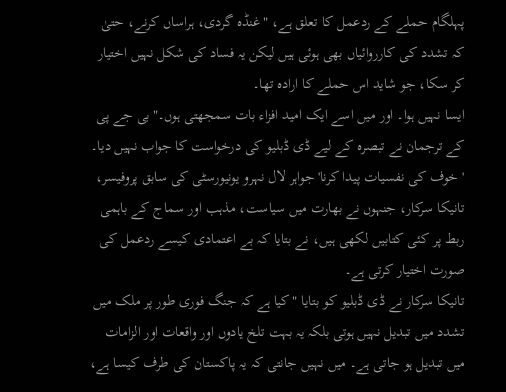پہلگام حملے کے ردعمل کا تعلق ہے، "غنڈہ گردی، ہراساں کرنے، حتیٰ کہ تشدد کی کارروائیاں بھی ہوئی ہیں لیکن یہ فساد کی شکل نہیں اختیار کر سکا، جو شاید اس حملے کا ارادہ تھا۔
ایسا نہیں ہوا۔ اور میں اسے ایک امید افزاء بات سمجھتی ہوں۔"بی جے پی کے ترجمان نے تبصرہ کے لیے ڈی ڈبلیو کی درخواست کا جواب نہیں دیا۔
'خوف کی نفسیات پیدا کرنا'جواہر لال نہرو یونیورسٹی کی سابق پروفیسر، تانیکا سرکار، جنہوں نے بھارت میں سیاست، مذہب اور سماج کے باہمی ربط پر کئی کتابیں لکھی ہیں، نے بتایا کہ بے اعتمادی کیسے ردعمل کی صورت اختیار کرتی ہے۔
تانیکا سرکار نے ڈی ڈبلیو کو بتایا "کیا ہے کہ جنگ فوری طور پر ملک میں تشدد میں تبدیل نہیں ہوتی بلکہ یہ بہت تلخ یادوں اور واقعات اور الزامات میں تبدیل ہو جاتی ہے۔ میں نہیں جانتی کہ یہ پاکستان کی طرف کیسا ہے،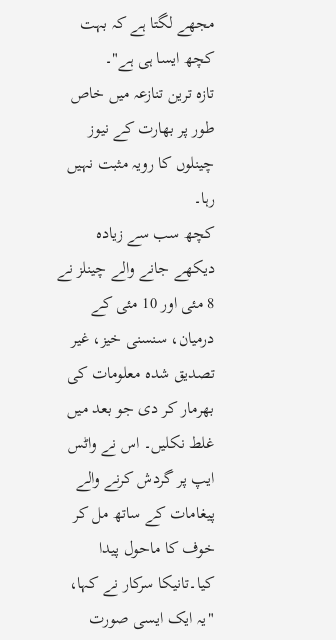مجھے لگتا ہے کہ بہت کچھ ایسا ہی ہے"۔
تازہ ترین تنازعہ میں خاص طور پر بھارت کے نیوز چینلوں کا رویہ مثبت نہیں رہا۔
کچھ سب سے زیادہ دیکھے جانے والے چینلز نے 8 مئی اور 10 مئی کے درمیان، سنسنی خیز، غیر تصدیق شدہ معلومات کی بھرمار کر دی جو بعد میں غلط نکلیں۔ اس نے واٹس ایپ پر گردش کرنے والے پیغامات کے ساتھ مل کر خوف کا ماحول پیدا کیا۔تانیکا سرکار نے کہا، "یہ ایک ایسی صورت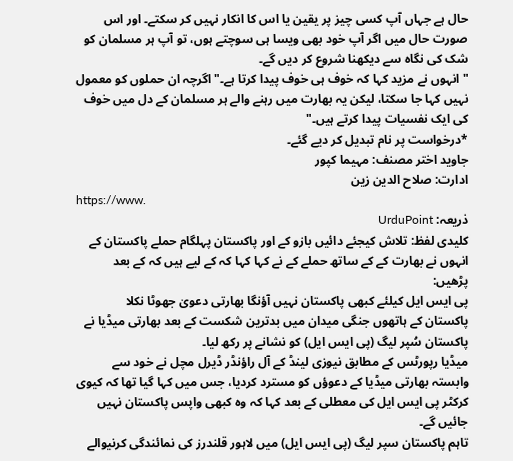حال ہے جہاں آپ کسی چیز پر یقین یا اس کا انکار نہیں کر سکتے۔ اور اس صورت حال میں اگر آپ خود بھی ویسا ہی سوچتے ہوں، تو آپ ہر مسلمان کو شک کی نگاہ سے دیکھنا شروع کر دیں گے۔
" انہوں نے مزید کہا کہ خوف ہی خوف پیدا کرتا ہے۔"اگرچہ ان حملوں کو معمول نہیں کہا جا سکتا، لیکن یہ بھارت میں رہنے والے ہر مسلمان کے دل میں خوف کی ایک نفسیات پیدا کرتے ہیں۔"
*درخواست پر نام تبدیل کر دیے گئے۔
جاوید اختر مصنف: مہیما کپور
ادارت: صلاح الدین زین
https://www.
ذریعہ: UrduPoint
کلیدی لفظ: تلاش کیجئے دائیں بازو کے اور پاکستان پہلگام حملے پاکستان کے انہوں نے بھارت کے کے ساتھ حملے کے نے کہا کہا کہ کے لیے ہیں کہ کے بعد
پڑھیں:
پی ایس ایل کیلئے کبھی پاکستان نہیں آؤنگا بھارتی دعویٰ جھوٹا نکلا
پاکستان کے ہاتھوں جنگی میدان میں بدترین شکست کے بعد بھارتی میڈیا نے پاکستان سُپر لیگ (پی ایس ایل) کو نشانے پر رکھ لیا۔
میڈیا رپورٹس کے مطابق نیوزی لینڈ کے آل راؤنڈر ڈیرل مچل نے خود سے وابستہ بھارتی میڈیا کے دعوؤں کو مسترد کردیا، جس میں کہا گیا تھا کہ کیوی کرکٹر پی ایس ایل کی معطلی کے بعد کہا کہ وہ کبھی واپس پاکستان نہیں جائیں گے۔
تاہم پاکستان سپر لیگ (پی ایس ایل) میں لاہور قلندرز کی نمائندگی کرنیوالے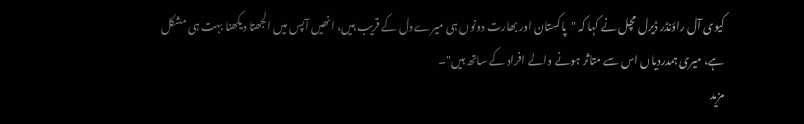کیوی آل راؤنڈر ڈیرل مچل نے کہا کہ "پاکستان اور بھارت دونوں ہی میرے دل کے قریب ہیں، انھیں آپس میں الجھتا دیکھنا بہت ہی مشکل ہے، میری ہمدردیاں اس سے متاثر ہونے والے افراد کے ساتھ ہیں"۔
مزید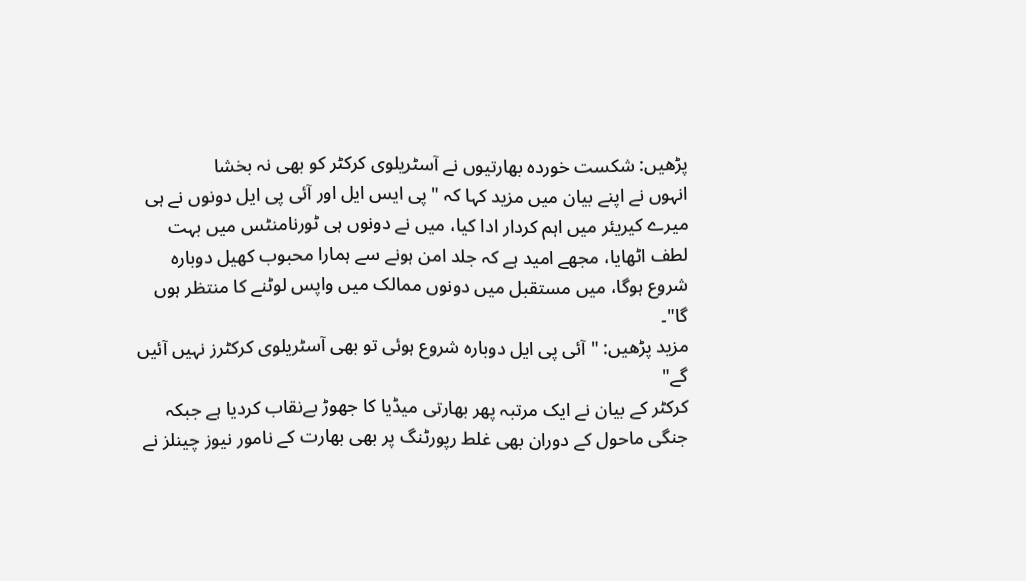پڑھیں: شکست خوردہ بھارتیوں نے آسٹریلوی کرکٹر کو بھی نہ بخشا
انہوں نے اپنے بیان میں مزید کہا کہ "پی ایس ایل اور آئی پی ایل دونوں نے ہی میرے کیریئر میں اہم کردار ادا کیا، میں نے دونوں ہی ٹورنامنٹس میں بہت لطف اٹھایا، مجھے امید ہے کہ جلد امن ہونے سے ہمارا محبوب کھیل دوبارہ شروع ہوگا، میں مستقبل میں دونوں ممالک میں واپس لوٹنے کا منتظر ہوں گا"۔
مزید پڑھیں: "آئی پی ایل دوبارہ شروع ہوئی تو بھی آسٹریلوی کرکٹرز نہیں آئیں گے"
کرکٹر کے بیان نے ایک مرتبہ پھر بھارتی میڈیا کا جھوڑ بےنقاب کردیا ہے جبکہ جنگی ماحول کے دوران بھی غلط رپورٹنگ پر بھی بھارت کے نامور نیوز چینلز نے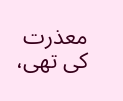معذرت کی تھی،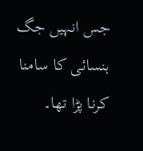جس انہیں جگ ہنسائی کا سامنا کرنا پڑا تھا۔